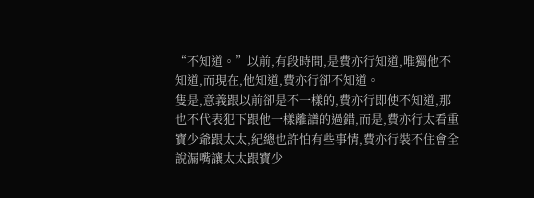“不知道。”以前,有段時間,是費亦行知道,唯獨他不知道,而現在,他知道,費亦行卻不知道。
隻是,意義跟以前卻是不一樣的,費亦行即使不知道,那也不代表犯下跟他一樣離譜的過錯,而是,費亦行太看重寶少爺跟太太,紀總也許怕有些事情,費亦行裝不住會全說漏嘴讓太太跟寶少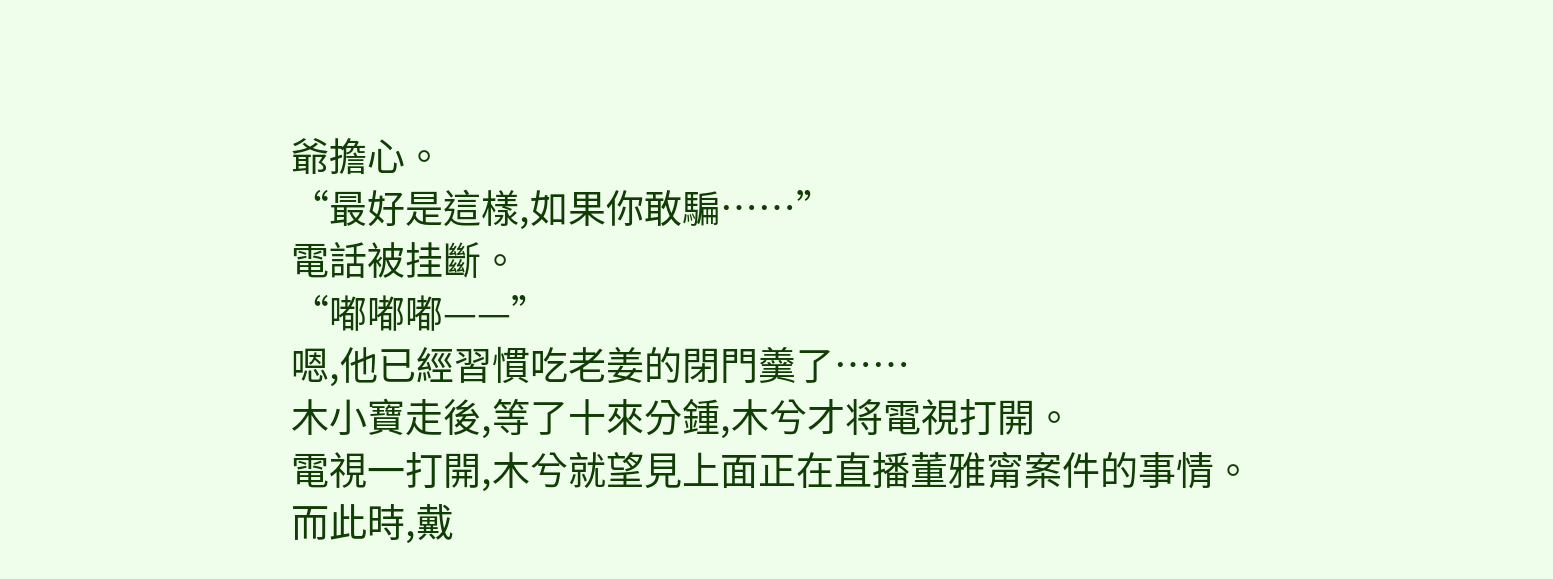爺擔心。
“最好是這樣,如果你敢騙……”
電話被挂斷。
“嘟嘟嘟——”
嗯,他已經習慣吃老姜的閉門羹了……
木小寶走後,等了十來分鍾,木兮才将電視打開。
電視一打開,木兮就望見上面正在直播董雅甯案件的事情。
而此時,戴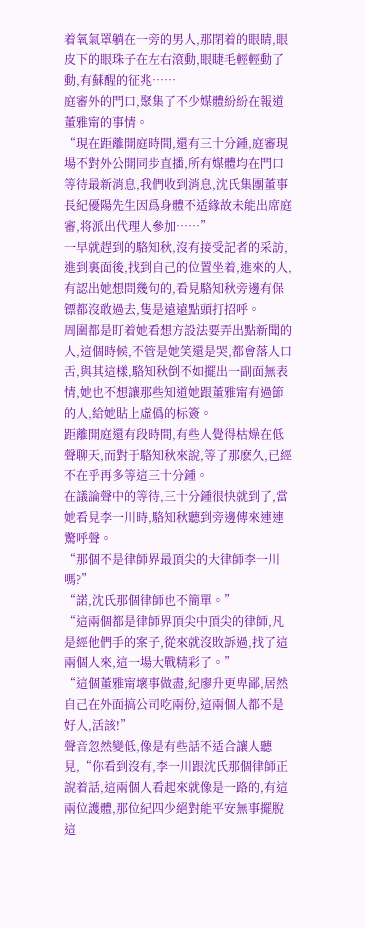着氧氣罩躺在一旁的男人,那閉着的眼睛,眼皮下的眼珠子在左右滾動,眼睫毛輕輕動了動,有蘇醒的征兆……
庭審外的門口,聚集了不少媒體紛紛在報道董雅甯的事情。
“現在距離開庭時間,還有三十分鍾,庭審現場不對外公開同步直播,所有媒體均在門口等待最新消息,我們收到消息,沈氏集團董事長紀優陽先生因爲身體不适緣故未能出席庭審,将派出代理人參加……”
一早就趕到的駱知秋,沒有接受記者的采訪,進到裏面後,找到自己的位置坐着,進來的人,有認出她想問幾句的,看見駱知秋旁邊有保镖都沒敢過去,隻是遠遠點頭打招呼。
周圍都是盯着她看想方設法要弄出點新聞的人,這個時候,不管是她笑還是哭,都會落人口舌,與其這樣,駱知秋倒不如擺出一副面無表情,她也不想讓那些知道她跟董雅甯有過節的人,給她貼上虛僞的标簽。
距離開庭還有段時間,有些人覺得枯燥在低聲聊天,而對于駱知秋來說,等了那麽久,已經不在乎再多等這三十分鍾。
在議論聲中的等待,三十分鍾很快就到了,當她看見李一川時,駱知秋聽到旁邊傳來連連驚呼聲。
“那個不是律師界最頂尖的大律師李一川嗎?”
“諾,沈氏那個律師也不簡單。”
“這兩個都是律師界頂尖中頂尖的律師,凡是經他們手的案子,從來就沒敗訴過,找了這兩個人來,這一場大戰精彩了。”
“這個董雅甯壞事做盡,紀廖升更卑鄙,居然自己在外面搞公司吃兩份,這兩個人都不是好人,活該!”
聲音忽然變低,像是有些話不适合讓人聽見,“你看到沒有,李一川跟沈氏那個律師正說着話,這兩個人看起來就像是一路的,有這兩位護體,那位紀四少絕對能平安無事擺脫這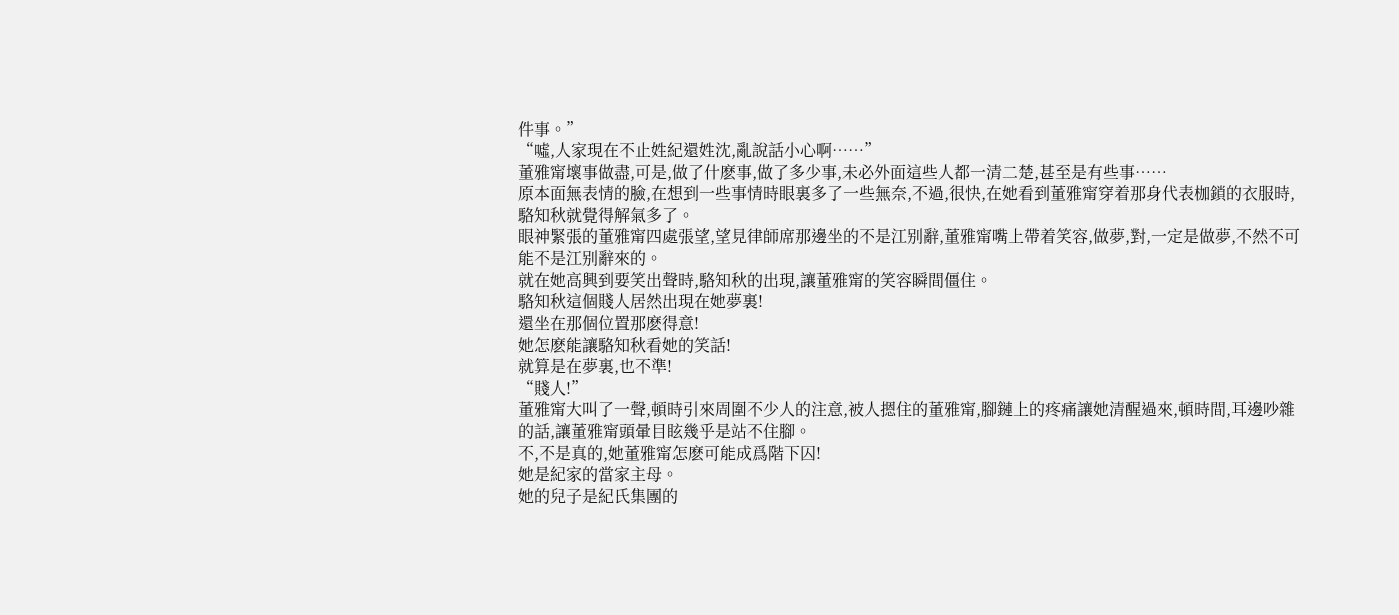件事。”
“噓,人家現在不止姓紀還姓沈,亂說話小心啊……”
董雅甯壞事做盡,可是,做了什麽事,做了多少事,未必外面這些人都一清二楚,甚至是有些事……
原本面無表情的臉,在想到一些事情時眼裏多了一些無奈,不過,很快,在她看到董雅甯穿着那身代表枷鎖的衣服時,駱知秋就覺得解氣多了。
眼神緊張的董雅甯四處張望,望見律師席那邊坐的不是江别辭,董雅甯嘴上帶着笑容,做夢,對,一定是做夢,不然不可能不是江别辭來的。
就在她高興到要笑出聲時,駱知秋的出現,讓董雅甯的笑容瞬間僵住。
駱知秋這個賤人居然出現在她夢裏!
還坐在那個位置那麽得意!
她怎麽能讓駱知秋看她的笑話!
就算是在夢裏,也不準!
“賤人!”
董雅甯大叫了一聲,頓時引來周圍不少人的注意,被人摁住的董雅甯,腳鏈上的疼痛讓她清醒過來,頓時間,耳邊吵雜的話,讓董雅甯頭暈目眩幾乎是站不住腳。
不,不是真的,她董雅甯怎麽可能成爲階下囚!
她是紀家的當家主母。
她的兒子是紀氏集團的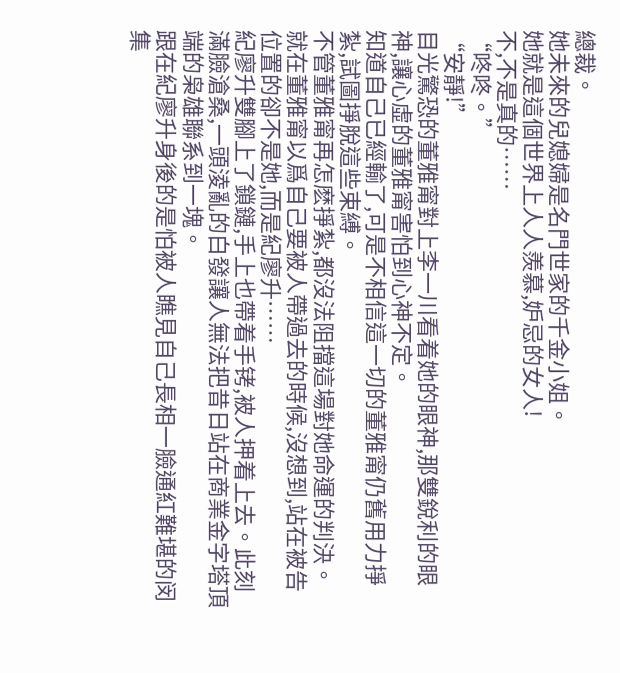總裁。
她未來的兒媳婦是名門世家的千金小姐。
她就是這個世界上人人羨慕,妒忌的女人!
不,不是真的……
“咚咚。”
“安靜!”
目光驚恐的董雅甯對上李一川看着她的眼神,那雙銳利的眼神,讓心虛的董雅甯害怕到心神不定。
知道自己已經輸了,可是不相信這一切的董雅甯仍舊用力掙紮,試圖掙脫這些束縛。
不管董雅甯再怎麽掙紮,都沒法阻擋這場對她命運的判決。
就在董雅甯以爲自己要被人帶過去的時候,沒想到,站在被告位置的卻不是她,而是紀廖升……
紀廖升雙腳上了鎖鏈,手上也帶着手铐,被人押着上去。此刻滿臉滄桑,一頭淩亂的白發讓人無法把昔日站在商業金字塔頂端的枭雄聯系到一塊。
跟在紀廖升身後的是怕被人瞧見自己長相一臉通紅難堪的闵集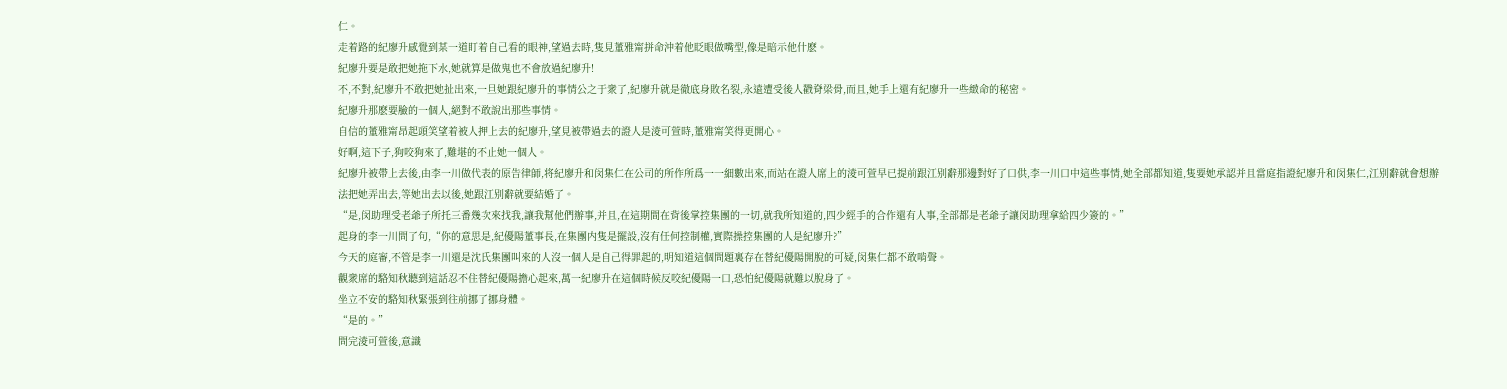仁。
走着路的紀廖升感覺到某一道盯着自己看的眼神,望過去時,隻見董雅甯拼命沖着他眨眼做嘴型,像是暗示他什麽。
紀廖升要是敢把她拖下水,她就算是做鬼也不會放過紀廖升!
不,不對,紀廖升不敢把她扯出來,一旦她跟紀廖升的事情公之于衆了,紀廖升就是徹底身敗名裂,永遠遭受後人戳脊梁骨,而且,她手上還有紀廖升一些緻命的秘密。
紀廖升那麽要臉的一個人,絕對不敢說出那些事情。
自信的董雅甯昂起頭笑望着被人押上去的紀廖升,望見被帶過去的證人是淩可萱時,董雅甯笑得更開心。
好啊,這下子,狗咬狗來了,難堪的不止她一個人。
紀廖升被帶上去後,由李一川做代表的原告律師,将紀廖升和闵集仁在公司的所作所爲一一細數出來,而站在證人席上的淩可萱早已提前跟江别辭那邊對好了口供,李一川口中這些事情,她全部都知道,隻要她承認并且當庭指證紀廖升和闵集仁,江别辭就會想辦法把她弄出去,等她出去以後,她跟江别辭就要結婚了。
“是,闵助理受老爺子所托三番幾次來找我,讓我幫他們辦事,并且,在這期間在背後掌控集團的一切,就我所知道的,四少經手的合作還有人事,全部都是老爺子讓闵助理拿給四少簽的。”
起身的李一川問了句,“你的意思是,紀優陽董事長,在集團内隻是擺設,沒有任何控制權,實際操控集團的人是紀廖升?”
今天的庭審,不管是李一川還是沈氏集團叫來的人沒一個人是自己得罪起的,明知道這個問題裏存在替紀優陽開脫的可疑,闵集仁都不敢啃聲。
觀衆席的駱知秋聽到這話忍不住替紀優陽擔心起來,萬一紀廖升在這個時候反咬紀優陽一口,恐怕紀優陽就難以脫身了。
坐立不安的駱知秋緊張到往前挪了挪身體。
“是的。”
問完淩可萱後,意識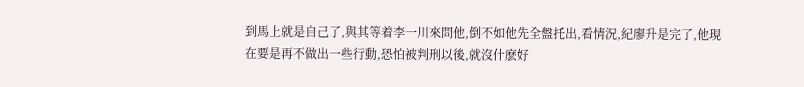到馬上就是自己了,與其等着李一川來問他,倒不如他先全盤托出,看情況,紀廖升是完了,他現在要是再不做出一些行動,恐怕被判刑以後,就沒什麽好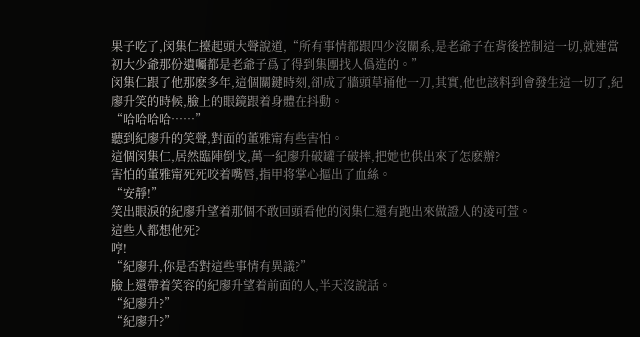果子吃了,闵集仁擡起頭大聲說道,“所有事情都跟四少沒關系,是老爺子在背後控制這一切,就連當初大少爺那份遺囑都是老爺子爲了得到集團找人僞造的。”
闵集仁跟了他那麽多年,這個關鍵時刻,卻成了牆頭草捅他一刀,其實,他也該料到會發生這一切了,紀廖升笑的時候,臉上的眼鏡跟着身體在抖動。
“哈哈哈哈……”
聽到紀廖升的笑聲,對面的董雅甯有些害怕。
這個闵集仁,居然臨陣倒戈,萬一紀廖升破罐子破摔,把她也供出來了怎麽辦?
害怕的董雅甯死死咬着嘴唇,指甲将掌心摳出了血絲。
“安靜!”
笑出眼淚的紀廖升望着那個不敢回頭看他的闵集仁還有跑出來做證人的淩可萱。
這些人都想他死?
哼!
“紀廖升,你是否對這些事情有異議?”
臉上還帶着笑容的紀廖升望着前面的人,半天沒說話。
“紀廖升?”
“紀廖升?”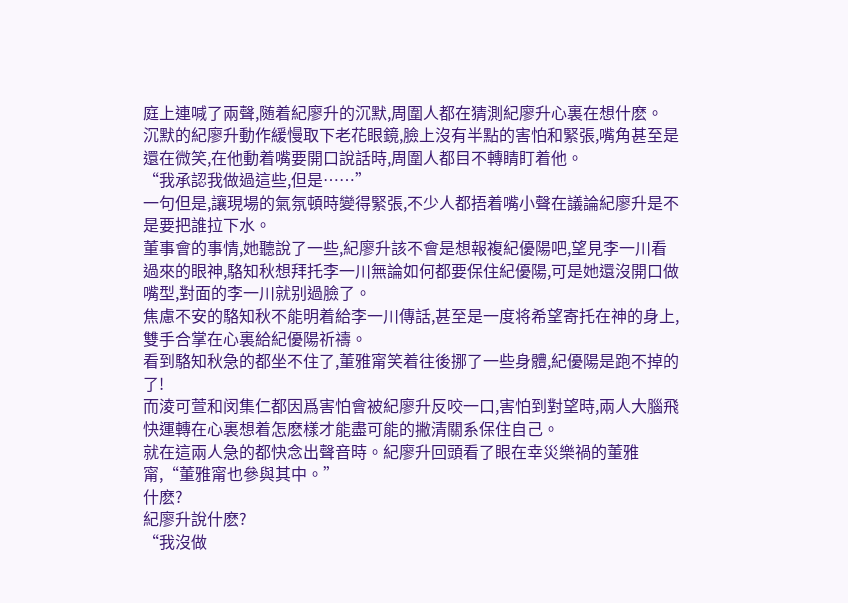庭上連喊了兩聲,随着紀廖升的沉默,周圍人都在猜測紀廖升心裏在想什麽。
沉默的紀廖升動作緩慢取下老花眼鏡,臉上沒有半點的害怕和緊張,嘴角甚至是還在微笑,在他動着嘴要開口說話時,周圍人都目不轉睛盯着他。
“我承認我做過這些,但是……”
一句但是,讓現場的氣氛頓時變得緊張,不少人都捂着嘴小聲在議論紀廖升是不是要把誰拉下水。
董事會的事情,她聽說了一些,紀廖升該不會是想報複紀優陽吧,望見李一川看過來的眼神,駱知秋想拜托李一川無論如何都要保住紀優陽,可是她還沒開口做嘴型,對面的李一川就别過臉了。
焦慮不安的駱知秋不能明着給李一川傳話,甚至是一度将希望寄托在神的身上,雙手合掌在心裏給紀優陽祈禱。
看到駱知秋急的都坐不住了,董雅甯笑着往後挪了一些身體,紀優陽是跑不掉的了!
而淩可萱和闵集仁都因爲害怕會被紀廖升反咬一口,害怕到對望時,兩人大腦飛快運轉在心裏想着怎麽樣才能盡可能的撇清關系保住自己。
就在這兩人急的都快念出聲音時。紀廖升回頭看了眼在幸災樂禍的董雅甯,“董雅甯也參與其中。”
什麽?
紀廖升說什麽?
“我沒做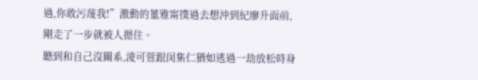過,你敢污蔑我!”激動的董雅甯撲過去想沖到紀廖升面前,剛走了一步就被人摁住。
聽到和自己沒關系,淩可萱跟闵集仁猶如逃過一劫放松時身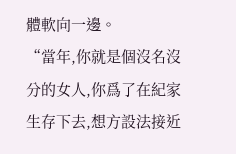體軟向一邊。
“當年,你就是個沒名沒分的女人,你爲了在紀家生存下去,想方設法接近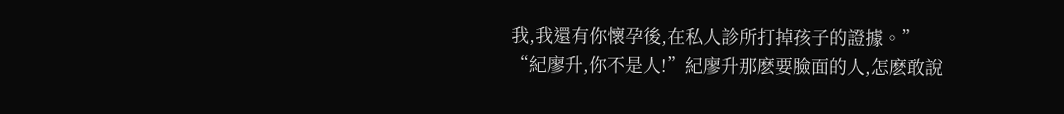我,我還有你懷孕後,在私人診所打掉孩子的證據。”
“紀廖升,你不是人!”紀廖升那麽要臉面的人,怎麽敢說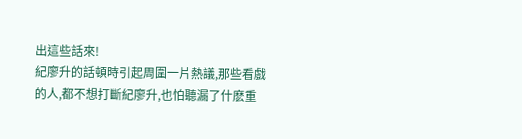出這些話來!
紀廖升的話頓時引起周圍一片熱議,那些看戲的人,都不想打斷紀廖升,也怕聽漏了什麽重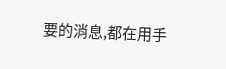要的消息,都在用手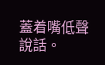蓋着嘴低聲說話。